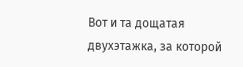Вот и та дощатая двухэтажка, за которой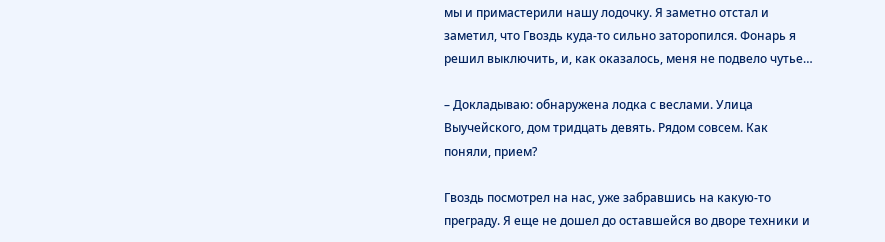мы и примастерили нашу лодочку. Я заметно отстал и заметил, что Гвоздь куда-то сильно заторопился. Фонарь я решил выключить, и, как оказалось, меня не подвело чутье…

– Докладываю: обнаружена лодка с веслами. Улица Выучейского, дом тридцать девять. Рядом совсем. Как поняли, прием?

Гвоздь посмотрел на нас, уже забравшись на какую-то преграду. Я еще не дошел до оставшейся во дворе техники и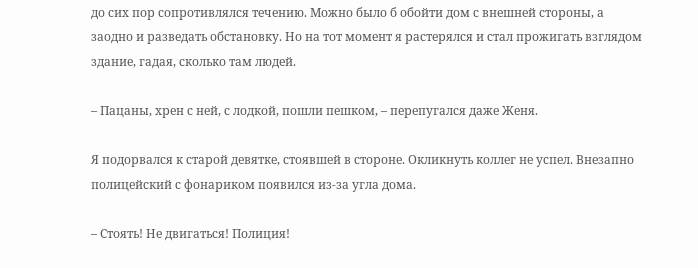до сих пор сопротивлялся течению. Можно было б обойти дом с внешней стороны, а заодно и разведать обстановку. Но на тот момент я растерялся и стал прожигать взглядом здание, гадая, сколько там людей.

– Пацаны, хрен с ней, с лодкой, пошли пешком, – перепугался даже Женя.

Я подорвался к старой девятке, стоявшей в стороне. Окликнуть коллег не успел. Внезапно полицейский с фонариком появился из-за угла дома.

– Стоять! Не двигаться! Полиция!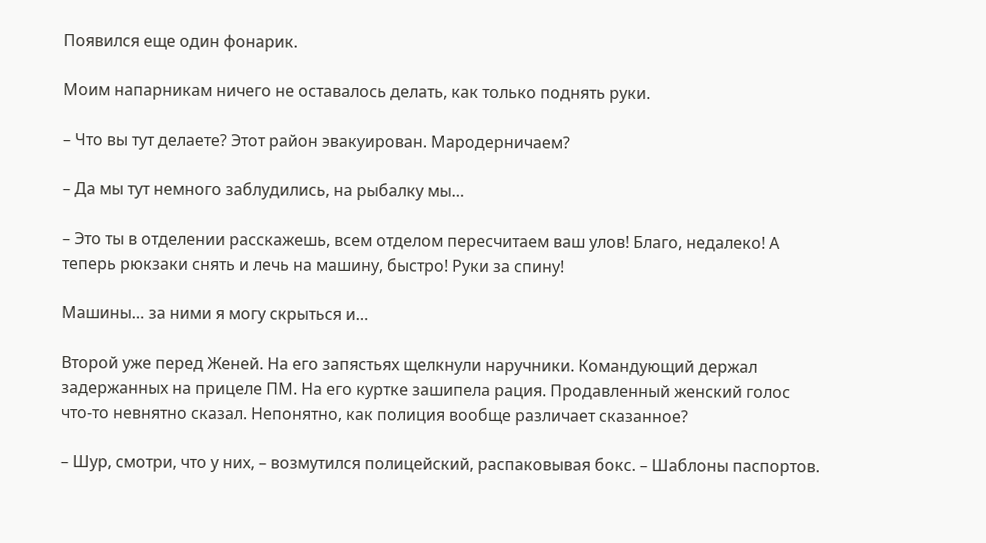Появился еще один фонарик.

Моим напарникам ничего не оставалось делать, как только поднять руки.

– Что вы тут делаете? Этот район эвакуирован. Мародерничаем?

– Да мы тут немного заблудились, на рыбалку мы…

– Это ты в отделении расскажешь, всем отделом пересчитаем ваш улов! Благо, недалеко! А теперь рюкзаки снять и лечь на машину, быстро! Руки за спину!

Машины… за ними я могу скрыться и…

Второй уже перед Женей. На его запястьях щелкнули наручники. Командующий держал задержанных на прицеле ПМ. На его куртке зашипела рация. Продавленный женский голос что-то невнятно сказал. Непонятно, как полиция вообще различает сказанное?

– Шур, смотри, что у них, – возмутился полицейский, распаковывая бокс. – Шаблоны паспортов.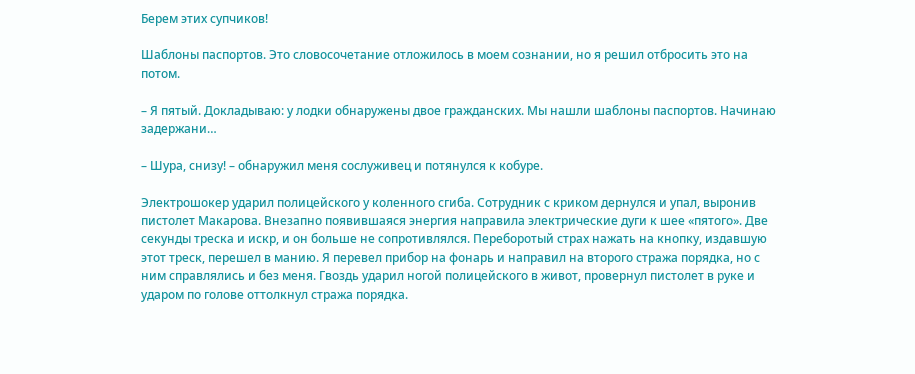Берем этих супчиков!

Шаблоны паспортов. Это словосочетание отложилось в моем сознании, но я решил отбросить это на потом.

– Я пятый. Докладываю: у лодки обнаружены двое гражданских. Мы нашли шаблоны паспортов. Начинаю задержани…

– Шура, снизу! – обнаружил меня сослуживец и потянулся к кобуре.

Электрошокер ударил полицейского у коленного сгиба. Сотрудник с криком дернулся и упал, выронив пистолет Макарова. Внезапно появившаяся энергия направила электрические дуги к шее «пятого». Две секунды треска и искр, и он больше не сопротивлялся. Переборотый страх нажать на кнопку, издавшую этот треск, перешел в манию. Я перевел прибор на фонарь и направил на второго стража порядка, но с ним справлялись и без меня. Гвоздь ударил ногой полицейского в живот, провернул пистолет в руке и ударом по голове оттолкнул стража порядка.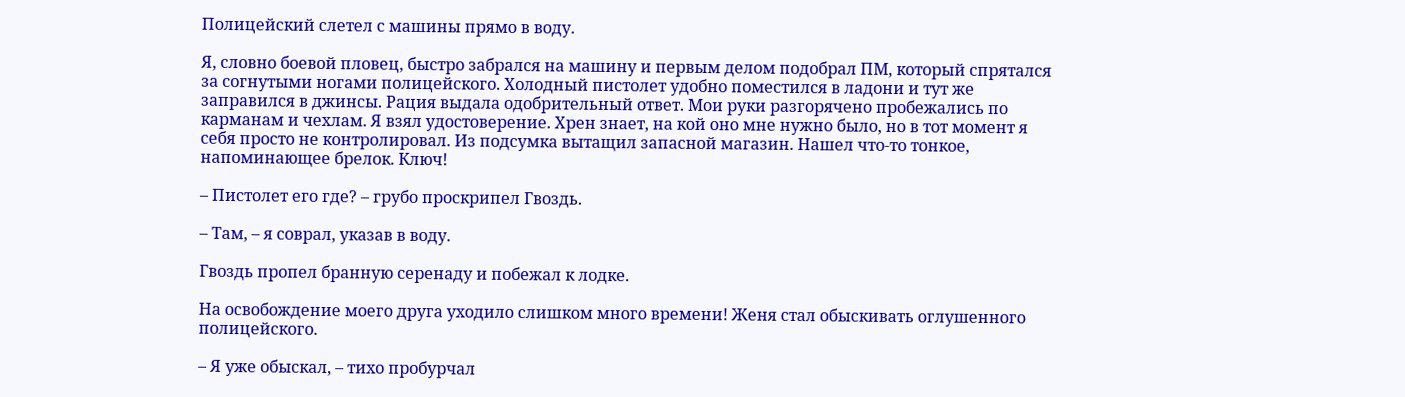Полицейский слетел с машины прямо в воду.

Я, словно боевой пловец, быстро забрался на машину и первым делом подобрал ПМ, который спрятался за согнутыми ногами полицейского. Холодный пистолет удобно поместился в ладони и тут же заправился в джинсы. Рация выдала одобрительный ответ. Мои руки разгорячено пробежались по карманам и чехлам. Я взял удостоверение. Хрен знает, на кой оно мне нужно было, но в тот момент я себя просто не контролировал. Из подсумка вытащил запасной магазин. Нашел что-то тонкое, напоминающее брелок. Ключ!

– Пистолет его где? – грубо проскрипел Гвоздь.

– Там, – я соврал, указав в воду.

Гвоздь пропел бранную серенаду и побежал к лодке.

На освобождение моего друга уходило слишком много времени! Женя стал обыскивать оглушенного полицейского.

– Я уже обыскал, – тихо пробурчал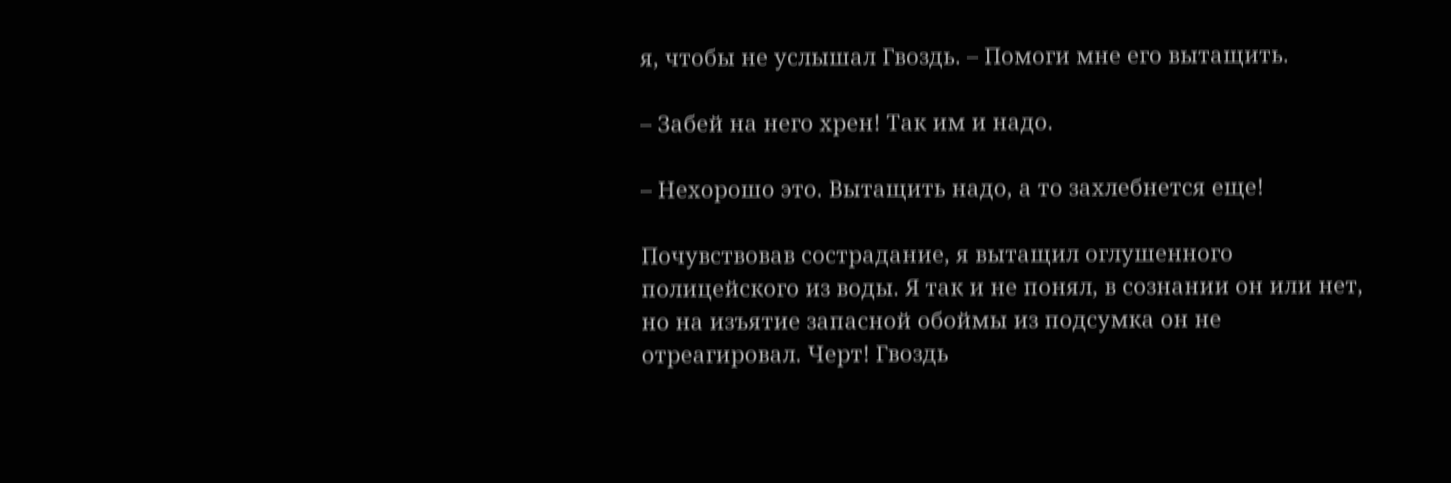я, чтобы не услышал Гвоздь. – Помоги мне его вытащить.

– Забей на него хрен! Так им и надо.

– Нехорошо это. Вытащить надо, а то захлебнется еще!

Почувствовав сострадание, я вытащил оглушенного полицейского из воды. Я так и не понял, в сознании он или нет, но на изъятие запасной обоймы из подсумка он не отреагировал. Черт! Гвоздь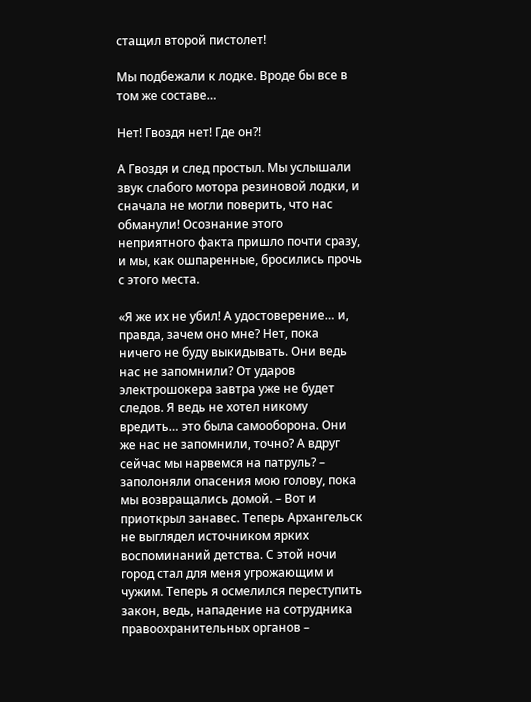стащил второй пистолет!

Мы подбежали к лодке. Вроде бы все в том же составе…

Нет! Гвоздя нет! Где он?!

А Гвоздя и след простыл. Мы услышали звук слабого мотора резиновой лодки, и сначала не могли поверить, что нас обманули! Осознание этого неприятного факта пришло почти сразу, и мы, как ошпаренные, бросились прочь с этого места.

«Я же их не убил! А удостоверение… и, правда, зачем оно мне? Нет, пока ничего не буду выкидывать. Они ведь нас не запомнили? От ударов электрошокера завтра уже не будет следов. Я ведь не хотел никому вредить… это была самооборона. Они же нас не запомнили, точно? А вдруг сейчас мы нарвемся на патруль? – заполоняли опасения мою голову, пока мы возвращались домой. – Вот и приоткрыл занавес. Теперь Архангельск не выглядел источником ярких воспоминаний детства. С этой ночи город стал для меня угрожающим и чужим. Теперь я осмелился переступить закон, ведь, нападение на сотрудника правоохранительных органов –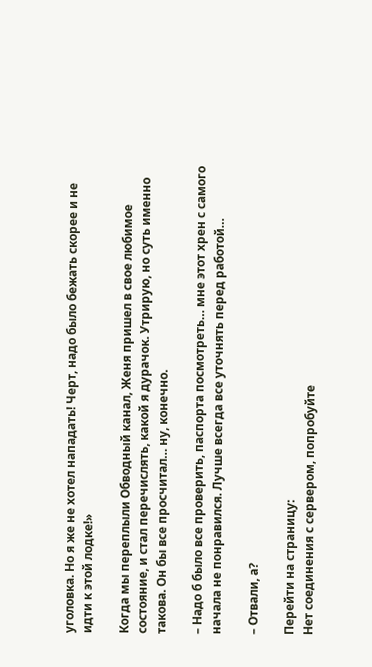уголовка. Но я же не хотел нападать! Черт, надо было бежать скорее и не идти к этой лодке!»

Когда мы переплыли Обводный канал, Женя пришел в свое любимое состояние, и стал перечислять, какой я дурачок. Утрирую, но суть именно такова. Он бы все просчитал… ну, конечно.

– Надо б было все проверить, паспорта посмотреть… мне этот хрен с самого начала не понравился. Лучше всегда все уточнять перед работой…

– Отвали, а?

Перейти на страницу:
Нет соединения с сервером, попробуйте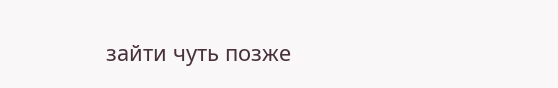зайти чуть позже